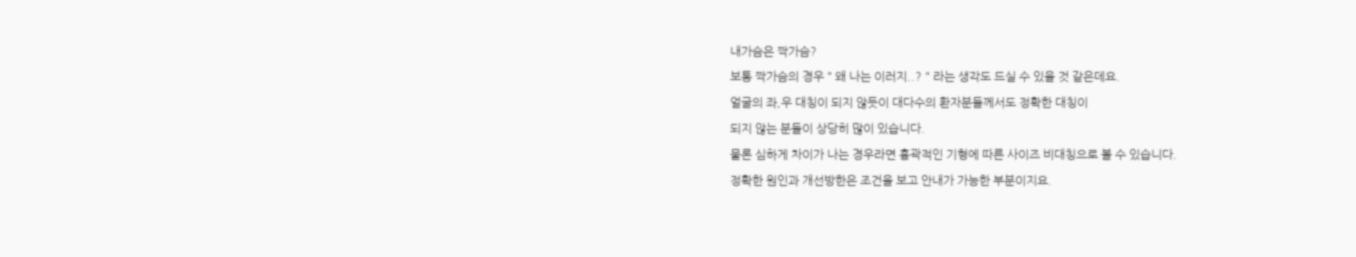내가슴은 짝가슴?
보통 짝가슴의 경우 " 왜 나는 이러지..? " 라는 생각도 드실 수 있을 것 같은데요.
얼굴의 좌,우 대칭이 되지 않듯이 대다수의 환자분들께서도 정확한 대칭이
되지 않는 분들이 상당히 많이 있습니다.
물론 심하게 차이가 나는 경우라면 흉곽적인 기형에 따른 사이즈 비대칭으로 볼 수 있습니다.
정확한 원인과 개선방한은 조건을 보고 안내가 가능한 부분이지요.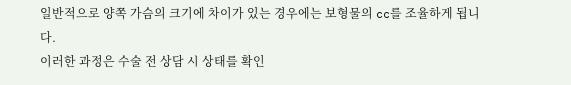일반적으로 양쪽 가슴의 크기에 차이가 있는 경우에는 보형물의 cc를 조율하게 됩니다.
이러한 과정은 수술 전 상담 시 상태를 확인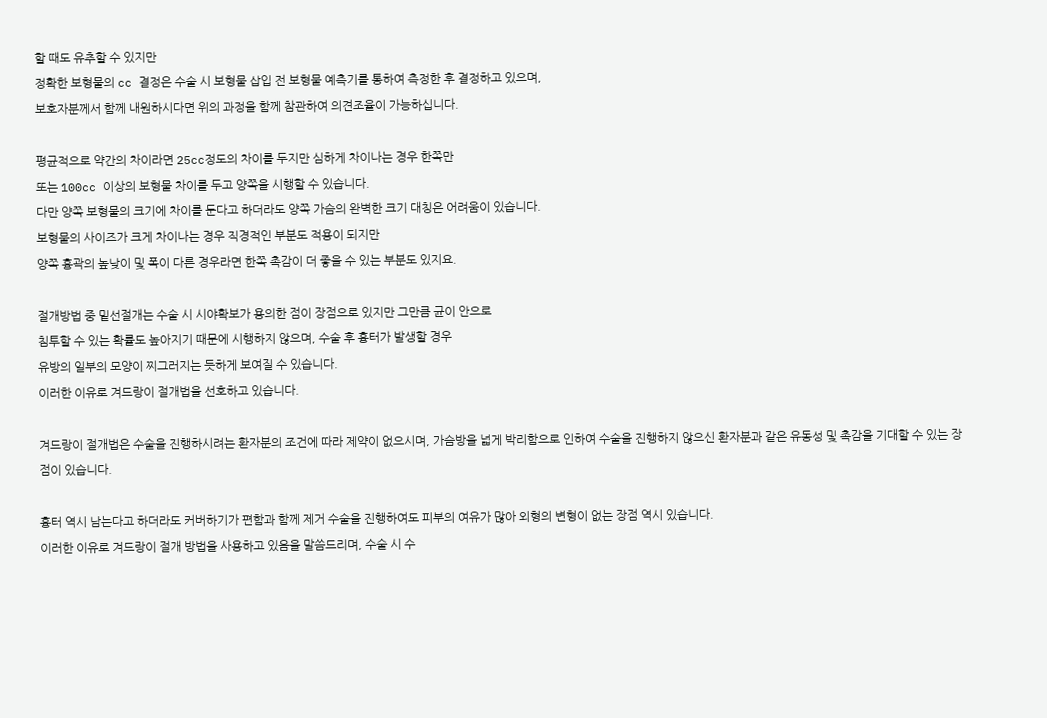할 때도 유추할 수 있지만
정확한 보형물의 cc 결정은 수술 시 보형물 삽입 전 보형물 예측기를 통하여 측정한 후 결정하고 있으며,
보호자분께서 함께 내원하시다면 위의 과정을 함께 참관하여 의견조율이 가능하십니다.

평균적으로 약간의 차이라면 25cc정도의 차이를 두지만 심하게 차이나는 경우 한쪽만
또는 100cc 이상의 보형물 차이를 두고 양쪽을 시행할 수 있습니다.
다만 양쪽 보형물의 크기에 차이를 둔다고 하더라도 양쪽 가슴의 완벽한 크기 대칭은 어려움이 있습니다.
보형물의 사이즈가 크게 차이나는 경우 직경적인 부분도 적용이 되지만
양쪽 흉곽의 높낮이 및 폭이 다른 경우라면 한쪽 촉감이 더 좋을 수 있는 부분도 있지요.

절개방법 중 밑선절개는 수술 시 시야확보가 용의한 점이 장점으로 있지만 그만큼 균이 안으로
침투할 수 있는 확률도 높아지기 때문에 시행하지 않으며, 수술 후 흉터가 발생할 경우
유방의 일부의 모양이 찌그러지는 듯하게 보여질 수 있습니다.
이러한 이유로 겨드랑이 절개법을 선호하고 있습니다.

겨드랑이 절개법은 수술을 진행하시려는 환자분의 조건에 따라 제약이 없으시며, 가슴방을 넓게 박리함으로 인하여 수술을 진행하지 않으신 환자분과 같은 유동성 및 촉감을 기대할 수 있는 장점이 있습니다.

흉터 역시 남는다고 하더라도 커버하기가 편함과 함께 제거 수술을 진행하여도 피부의 여유가 많아 외형의 변형이 없는 장점 역시 있습니다.
이러한 이유로 겨드랑이 절개 방법을 사용하고 있음을 말씀드리며, 수술 시 수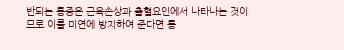반되는 통증은 근육손상과 출혈요인에서 나타나는 것이므로 이를 미연에 방지하여 준다면 통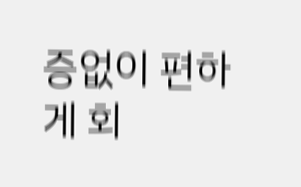증없이 편하게 회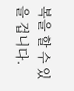복을 할 수 있을 겁니다.